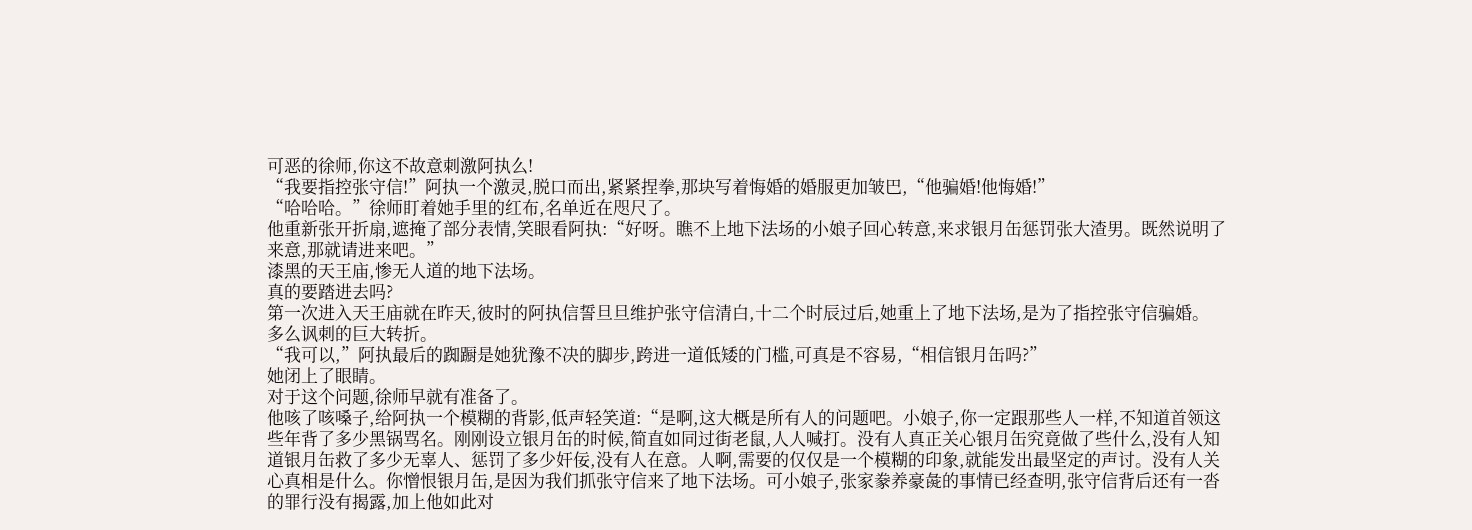可恶的徐师,你这不故意刺激阿执么!
“我要指控张守信!”阿执一个激灵,脱口而出,紧紧捏拳,那块写着悔婚的婚服更加皱巴,“他骗婚!他悔婚!”
“哈哈哈。”徐师盯着她手里的红布,名单近在咫尺了。
他重新张开折扇,遮掩了部分表情,笑眼看阿执:“好呀。瞧不上地下法场的小娘子回心转意,来求银月缶惩罚张大渣男。既然说明了来意,那就请进来吧。”
漆黑的天王庙,惨无人道的地下法场。
真的要踏进去吗?
第一次进入天王庙就在昨天,彼时的阿执信誓旦旦维护张守信清白,十二个时辰过后,她重上了地下法场,是为了指控张守信骗婚。
多么讽刺的巨大转折。
“我可以,”阿执最后的踟蹰是她犹豫不决的脚步,跨进一道低矮的门槛,可真是不容易,“相信银月缶吗?”
她闭上了眼睛。
对于这个问题,徐师早就有准备了。
他咳了咳嗓子,给阿执一个模糊的背影,低声轻笑道:“是啊,这大概是所有人的问题吧。小娘子,你一定跟那些人一样,不知道首领这些年背了多少黑锅骂名。刚刚设立银月缶的时候,简直如同过街老鼠,人人喊打。没有人真正关心银月缶究竟做了些什么,没有人知道银月缶救了多少无辜人、惩罚了多少奸佞,没有人在意。人啊,需要的仅仅是一个模糊的印象,就能发出最坚定的声讨。没有人关心真相是什么。你憎恨银月缶,是因为我们抓张守信来了地下法场。可小娘子,张家豢养豪彘的事情已经查明,张守信背后还有一沓的罪行没有揭露,加上他如此对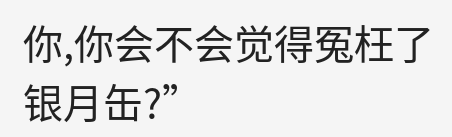你,你会不会觉得冤枉了银月缶?”